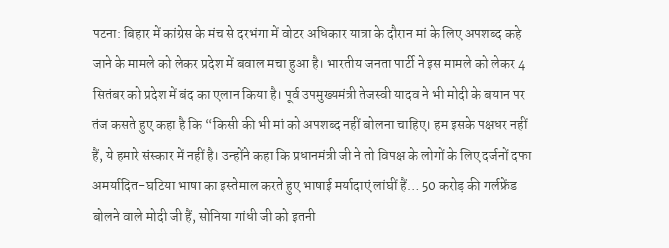पटना: बिहार में कांग्रेस के मंच से दरभंगा में वोटर अधिकार यात्रा के दौरान मां के लिए अपशब्द कहे जाने के मामले को लेकर प्रदेश में बवाल मचा हुआ है। भारतीय जनता पार्टी ने इस मामले को लेकर 4 सितंबर को प्रदेश में बंद का एलान किया है। पूर्व उपमुख्यमंत्री तेजस्वी यादव ने भी मोदी के बयान पर तंज कसते हुए कहा है कि “किसी की भी मां को अपशब्द नहीं बोलना चाहिए। हम इसके पक्षधर नहीं हैं, ये हमारे संस्कार में नहीं है। उन्होंने कहा कि प्रधानमंत्री जी ने तो विपक्ष के लोगों के लिए दर्जनों दफा अमर्यादित-घटिया भाषा का इस्तेमाल करते हुए भाषाई मर्यादाएं लांघीं हैं… 50 करोड़ की गर्लफ्रेंड बोलने वाले मोदी जी हैं, सोनिया गांधी जी को इतनी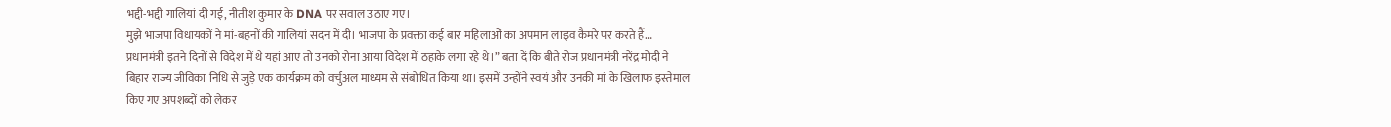भद्दी-भद्दी गालियां दी गई, नीतीश कुमार के DNA पर सवाल उठाए गए।
मुझे भाजपा विधायकों ने मां-बहनों की गालियां सदन में दी। भाजपा के प्रवक्ता कई बार महिलाओं का अपमान लाइव कैमरे पर करते हैं… प्रधानमंत्री इतने दिनों से विदेश में थे यहां आए तो उनको रोना आया विदेश में ठहाके लगा रहे थे।” बता दें कि बीते रोज प्रधानमंत्री नरेंद्र मोदी ने बिहार राज्य जीविका निधि से जुड़े एक कार्यक्रम को वर्चुअल माध्यम से संबोधित किया था। इसमें उन्होंने स्वयं और उनकी मां के खिलाफ इस्तेमाल किए गए अपशब्दों को लेकर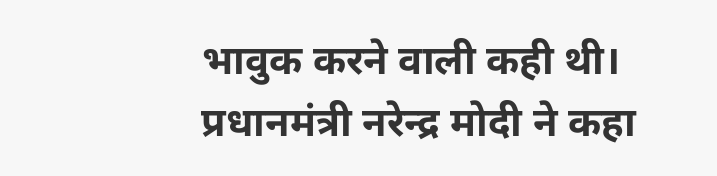भावुक करने वाली कही थी। प्रधानमंत्री नरेन्द्र मोदी ने कहा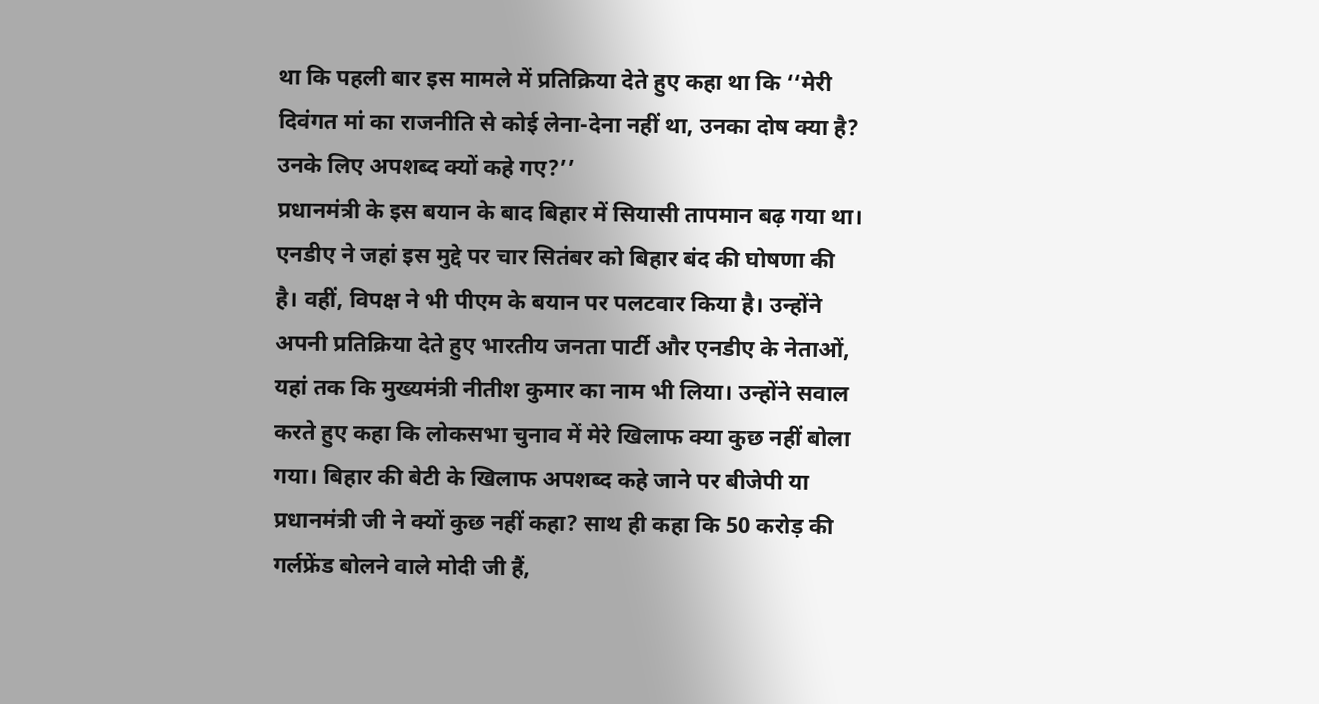था कि पहली बार इस मामले में प्रतिक्रिया देते हुए कहा था कि ‘‘मेरी दिवंगत मां का राजनीति से कोई लेना-देना नहीं था, उनका दोष क्या है? उनके लिए अपशब्द क्यों कहे गए?’’
प्रधानमंत्री के इस बयान के बाद बिहार में सियासी तापमान बढ़ गया था। एनडीए ने जहां इस मुद्दे पर चार सितंबर को बिहार बंद की घोषणा की है। वहीं, विपक्ष ने भी पीएम के बयान पर पलटवार किया है। उन्होंने अपनी प्रतिक्रिया देते हुए भारतीय जनता पार्टी और एनडीए के नेताओं, यहां तक कि मुख्यमंत्री नीतीश कुमार का नाम भी लिया। उन्होंने सवाल करते हुए कहा कि लोकसभा चुनाव में मेरे खिलाफ क्या कुछ नहीं बोला गया। बिहार की बेटी के खिलाफ अपशब्द कहे जाने पर बीजेपी या प्रधानमंत्री जी ने क्यों कुछ नहीं कहा? साथ ही कहा कि 50 करोड़ की गर्लफ्रेंड बोलने वाले मोदी जी हैं,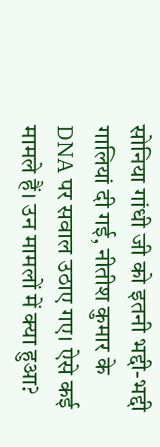सोनिया गांधी जी को इतनी भद्दी-भद्दी गालियां दी गई, नीतीश कुमार के DNA पर सवाल उठाए गए। ऐसे कई मामले हैं। उन मामलों में क्या हुआ?